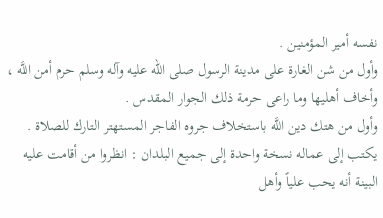نفسه أمير المؤمنين .
وأول من شن الغارة على مدينة الرسول صلى الله عليه وآله وسلم حرم أمن اللَّه ، وأخاف أهليها وما راعى حرمة ذلك الجوار المقدس .
وأول من هتك دين اللَّه باستخلاف جروه الفاجر المستهتر التارك للصلاة .
يكتب إلى عماله نسخة واحدة إلى جميع البلدان : انظروا من أقامت عليه البينة أنه يحب علياً وأهل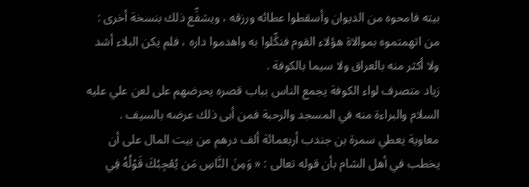بيته فامحوه من الديوان وأسقطوا عطائه ورزقه ، ويشفِّع ذلك بنسخة أخرى : من اتهمتموه بموالاة هؤلاء القوم فنكِّلوا به واهدموا داره ، فلم يكن البلاء أشد ولا أكثر منه بالعراق ولا سيما بالكوفة .
زياد متصرف لواء الكوفة يجمع الناس بباب قصره يحرضهم على لعن علي عليه السلام والبراءة منه في المسجد والرحبة فمن أبى ذلك عرضه بالسيف .
معاوية يعطي سمرة بن جندب أربعمائة ألف درهم من بيت المال على أن يخطب في أهل الشام بأن قوله تعالى : « وَمِنَ النَّاسِ مَن يُعْجِبُكَ قَوْلُهُ فِي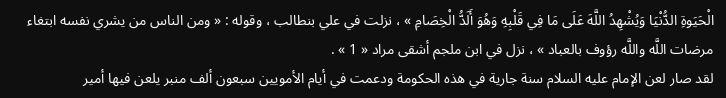الْحَيَوةِ الدُّنْيَا وَيُشْهِدُ اللَّهَ عَلَى مَا فِي قَلْبِهِ وَهُوَ أَلَدُّ الْخِصَامِ » ، نزلت في علي بنطالب ، وقوله : « ومن الناس من يشري نفسه ابتغاء مرضات اللَّه واللَّه رؤوف بالعباد » ، نزل في ابن ملجم أشقى مراد « 1 » .
لقد صار لعن الإمام عليه السلام سنة جارية في هذه الحكومة ودعمت في أيام الأمويين سبعون ألف منبر يلعن فيها أمير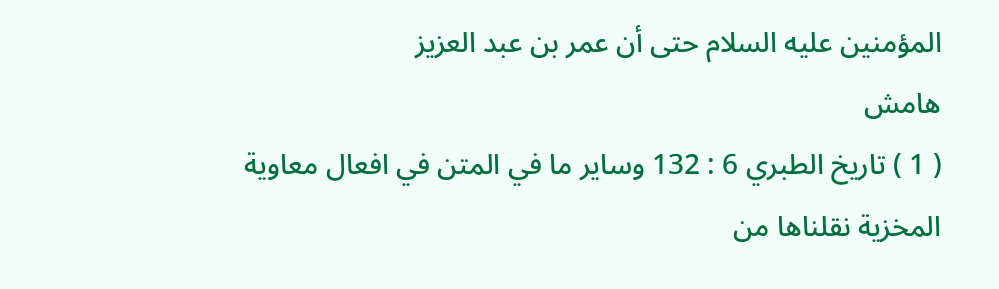المؤمنين عليه السلام حتى أن عمر بن عبد العزيز
هامش
( 1 ) تاريخ الطبري 6 : 132 وساير ما في المتن في افعال معاوية المخزية نقلناها من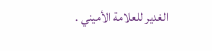الغدير للعلامة الأميني .